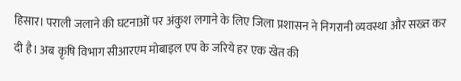हिसार। पराली जलाने की घटनाओं पर अंकुश लगाने के लिए जिला प्रशासन ने निगरानी व्यवस्था और सख्त कर दी है। अब कृषि विभाग सीआरएम मोबाइल एप के जरिये हर एक खेत की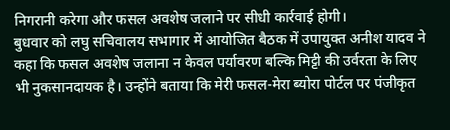निगरानी करेगा और फसल अवशेष जलाने पर सीधी कार्रवाई होगी।
बुधवार को लघु सचिवालय सभागार में आयोजित बैठक में उपायुक्त अनीश यादव ने कहा कि फसल अवशेष जलाना न केवल पर्यावरण बल्कि मिट्टी की उर्वरता के लिए भी नुकसानदायक है। उन्होंने बताया कि मेरी फसल-मेरा ब्योरा पोर्टल पर पंजीकृत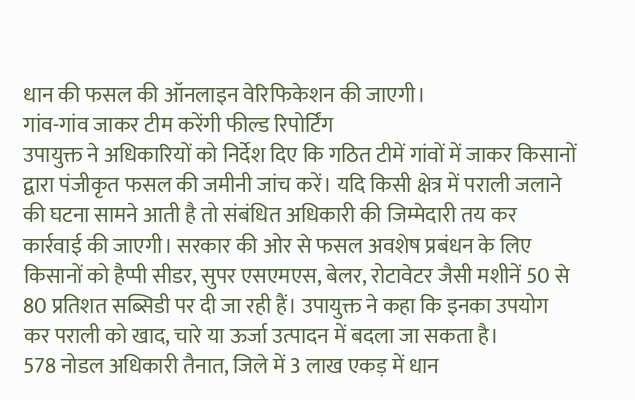धान की फसल की ऑनलाइन वेरिफिकेशन की जाएगी।
गांव-गांव जाकर टीम करेंगी फील्ड रिपोर्टिंग
उपायुक्त ने अधिकारियों को निर्देश दिए कि गठित टीमें गांवों में जाकर किसानों द्वारा पंजीकृत फसल की जमीनी जांच करें। यदि किसी क्षेत्र में पराली जलाने की घटना सामने आती है तो संबंधित अधिकारी की जिम्मेदारी तय कर कार्रवाई की जाएगी। सरकार की ओर से फसल अवशेष प्रबंधन के लिए किसानों को हैप्पी सीडर, सुपर एसएमएस, बेलर, रोटावेटर जैसी मशीनें 50 से 80 प्रतिशत सब्सिडी पर दी जा रही हैं। उपायुक्त ने कहा कि इनका उपयोग कर पराली को खाद, चारे या ऊर्जा उत्पादन में बदला जा सकता है।
578 नोडल अधिकारी तैनात, जिले में 3 लाख एकड़ में धान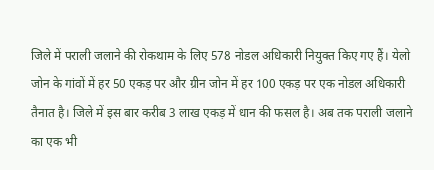जिले में पराली जलाने की रोकथाम के लिए 578 नोडल अधिकारी नियुक्त किए गए हैं। येलो जोन के गांवों में हर 50 एकड़ पर और ग्रीन जोन में हर 100 एकड़ पर एक नोडल अधिकारी तैनात है। जिले में इस बार करीब 3 लाख एकड़ में धान की फसल है। अब तक पराली जलाने का एक भी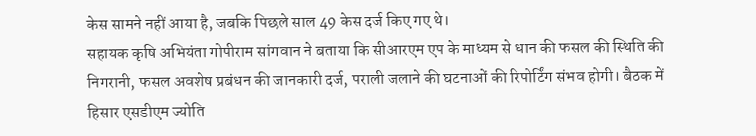केस सामने नहीं आया है, जबकि पिछले साल 49 केस दर्ज किए गए थे।
सहायक कृषि अभियंता गोपीराम सांगवान ने बताया कि सीआरएम एप के माध्यम से धान की फसल की स्थिति की निगरानी, फसल अवशेष प्रबंधन की जानकारी दर्ज, पराली जलाने की घटनाओं की रिपोर्टिंग संभव होगी। बैठक में हिसार एसडीएम ज्योति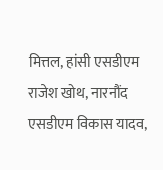मित्तल, हांसी एसडीएम राजेश खोथ, नारनौंद एसडीएम विकास यादव,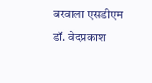बरवाला एसडीएम डॉ. वेदप्रकाश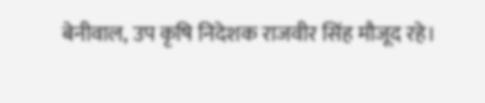बेनीवाल, उप कृषि निदेशक राजवीर सिंह मौजूद रहे।